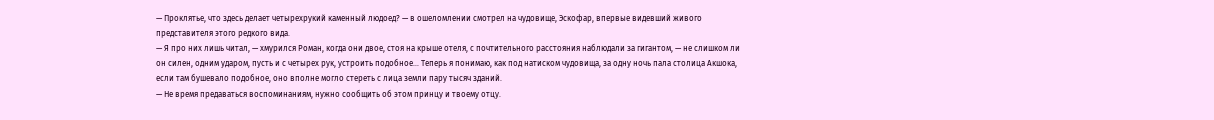— Проклятье, что здесь делает четырехрукий каменный людоед? — в ошеломлении смотрел на чудовище, Эскофар, впервые видевший живого представителя этого редкого вида.
— Я про них лишь читал, — хмурился Роман, когда они двое, стоя на крыше отеля, с почтительного расстояния наблюдали за гигантом, — не слишком ли он силен, одним ударом, пусть и с четырех рук, устроить подобное… Теперь я понимаю, как под натиском чудовища, за одну ночь пала столица Акшока, если там бушевало подобное, оно вполне могло стереть с лица земли пару тысяч зданий.
— Не время предаваться воспоминаниям, нужно сообщить об этом принцу и твоему отцу.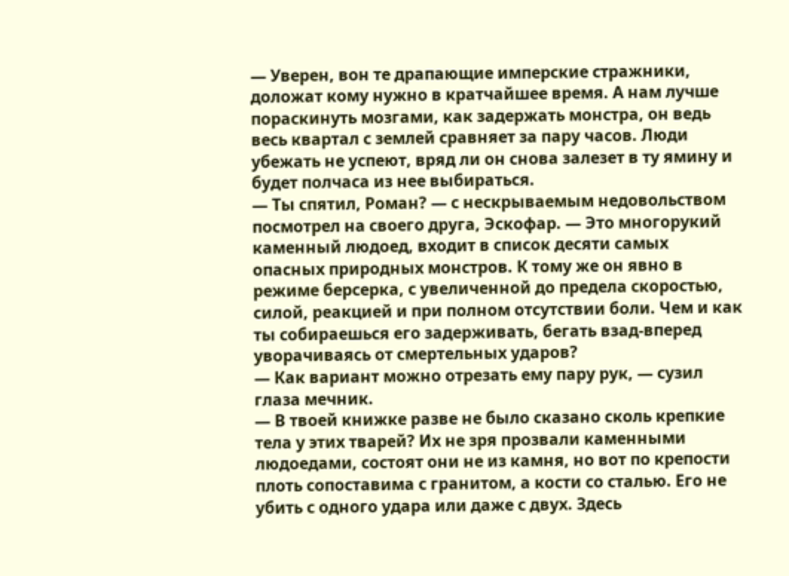— Уверен, вон те драпающие имперские стражники, доложат кому нужно в кратчайшее время. А нам лучше пораскинуть мозгами, как задержать монстра, он ведь весь квартал с землей сравняет за пару часов. Люди убежать не успеют, вряд ли он снова залезет в ту ямину и будет полчаса из нее выбираться.
— Ты спятил, Роман? — с нескрываемым недовольством посмотрел на своего друга, Эскофар. — Это многорукий каменный людоед, входит в список десяти самых опасных природных монстров. К тому же он явно в режиме берсерка, с увеличенной до предела скоростью, силой, реакцией и при полном отсутствии боли. Чем и как ты собираешься его задерживать, бегать взад-вперед уворачиваясь от смертельных ударов?
— Как вариант можно отрезать ему пару рук, — сузил глаза мечник.
— В твоей книжке разве не было сказано сколь крепкие тела у этих тварей? Их не зря прозвали каменными людоедами, состоят они не из камня, но вот по крепости плоть сопоставима с гранитом, а кости со сталью. Его не убить с одного удара или даже с двух. Здесь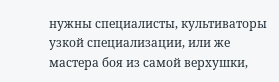нужны специалисты, культиваторы узкой специализации, или же мастера боя из самой верхушки,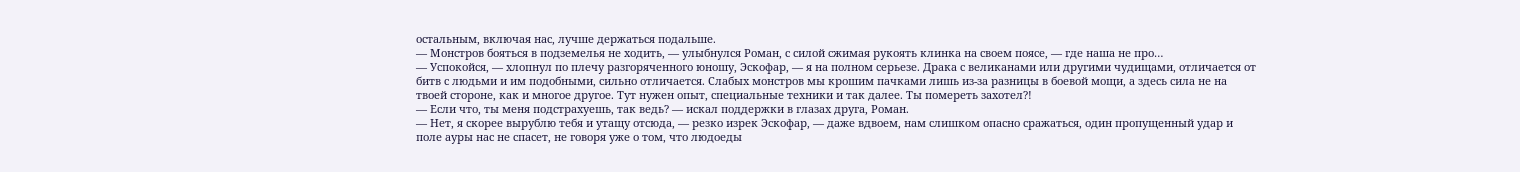остальным, включая нас, лучше держаться подальше.
— Монстров бояться в подземелья не ходить, — улыбнулся Роман, с силой сжимая рукоять клинка на своем поясе, — где наша не про…
— Успокойся, — хлопнул по плечу разгоряченного юношу, Эскофар, — я на полном серьезе. Драка с великанами или другими чудищами, отличается от битв с людьми и им подобными, сильно отличается. Слабых монстров мы крошим пачками лишь из-за разницы в боевой мощи, а здесь сила не на твоей стороне, как и многое другое. Тут нужен опыт, специальные техники и так далее. Ты помереть захотел?!
— Если что, ты меня подстрахуешь, так ведь? — искал поддержки в глазах друга, Роман.
— Нет, я скорее вырублю тебя и утащу отсюда, — резко изрек Эскофар, — даже вдвоем, нам слишком опасно сражаться, один пропущенный удар и поле ауры нас не спасет, не говоря уже о том, что людоеды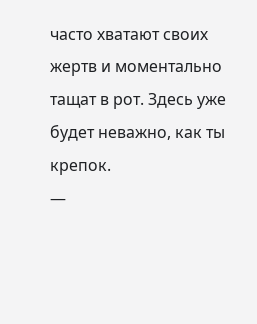часто хватают своих жертв и моментально тащат в рот. Здесь уже будет неважно, как ты крепок.
—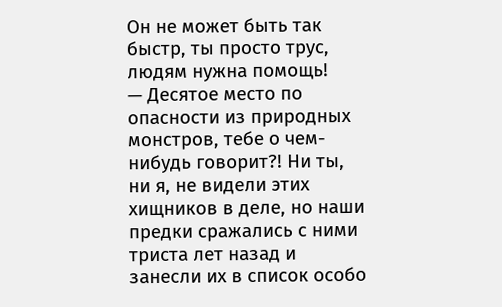Он не может быть так быстр, ты просто трус, людям нужна помощь!
— Десятое место по опасности из природных монстров, тебе о чем-нибудь говорит?! Ни ты, ни я, не видели этих хищников в деле, но наши предки сражались с ними триста лет назад и занесли их в список особо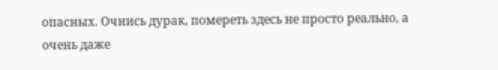опасных. Очнись дурак, помереть здесь не просто реально, а очень даже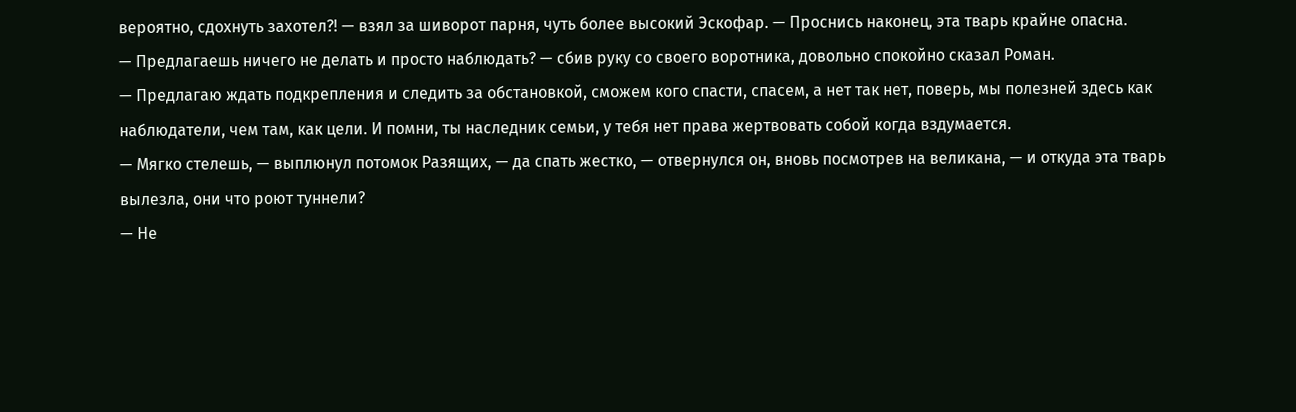вероятно, сдохнуть захотел?! — взял за шиворот парня, чуть более высокий Эскофар. — Проснись наконец, эта тварь крайне опасна.
— Предлагаешь ничего не делать и просто наблюдать? — сбив руку со своего воротника, довольно спокойно сказал Роман.
— Предлагаю ждать подкрепления и следить за обстановкой, сможем кого спасти, спасем, а нет так нет, поверь, мы полезней здесь как наблюдатели, чем там, как цели. И помни, ты наследник семьи, у тебя нет права жертвовать собой когда вздумается.
— Мягко стелешь, — выплюнул потомок Разящих, — да спать жестко, — отвернулся он, вновь посмотрев на великана, — и откуда эта тварь вылезла, они что роют туннели?
— Не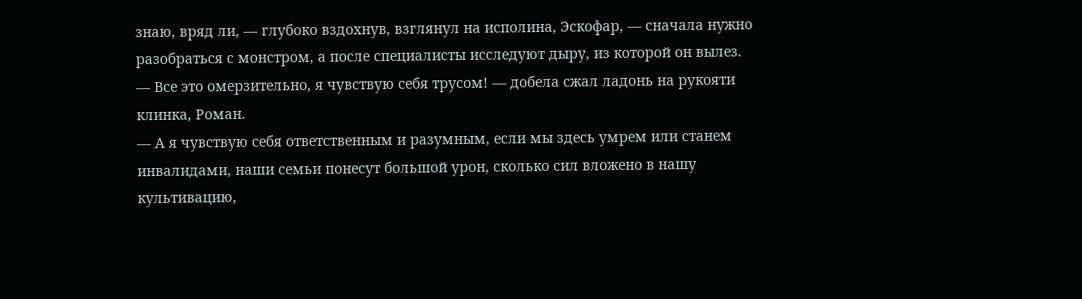знаю, вряд ли, — глубоко вздохнув, взглянул на исполина, Эскофар, — сначала нужно разобраться с монстром, а после специалисты исследуют дыру, из которой он вылез.
— Все это омерзительно, я чувствую себя трусом! — добела сжал ладонь на рукояти клинка, Роман.
— А я чувствую себя ответственным и разумным, если мы здесь умрем или станем инвалидами, наши семьи понесут большой урон, сколько сил вложено в нашу культивацию,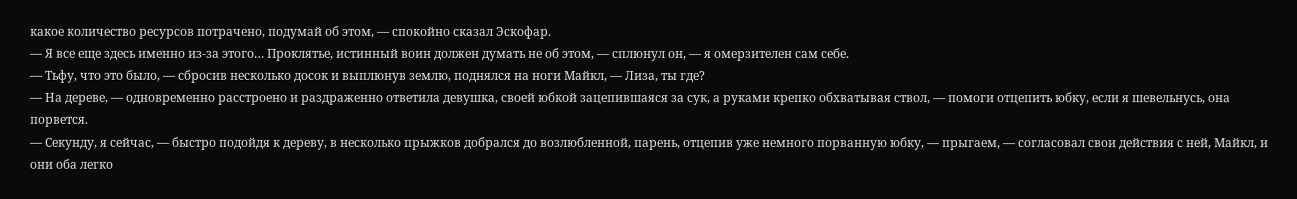какое количество ресурсов потрачено, подумай об этом, — спокойно сказал Эскофар.
— Я все еще здесь именно из-за этого… Проклятье, истинный воин должен думать не об этом, — сплюнул он, — я омерзителен сам себе.
— Тьфу, что это было, — сбросив несколько досок и выплюнув землю, поднялся на ноги Майкл, — Лиза, ты где?
— На дереве, — одновременно расстроено и раздраженно ответила девушка, своей юбкой зацепившаяся за сук, а руками крепко обхватывая ствол, — помоги отцепить юбку, если я шевельнусь, она порвется.
— Секунду, я сейчас, — быстро подойдя к дереву, в несколько прыжков добрался до возлюбленной, парень, отцепив уже немного порванную юбку, — прыгаем, — согласовал свои действия с ней, Майкл, и они оба легко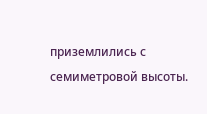приземлились с семиметровой высоты.